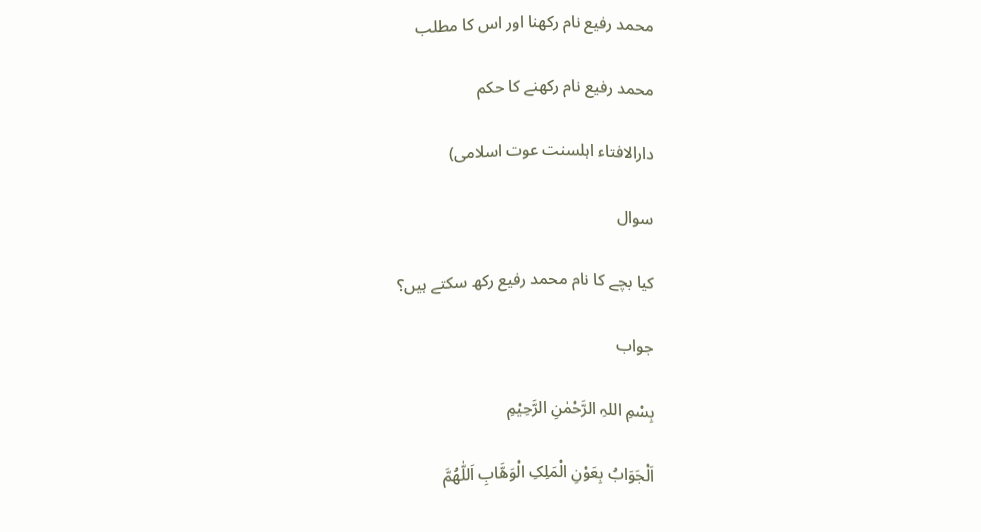محمد رفیع نام رکھنا اور اس کا مطلب

محمد رفیع نام رکھنے کا حکم

دارالافتاء اہلسنت عوت اسلامی)

سوال

کیا بچے کا نام محمد رفیع رکھ سکتے ہیں؟

جواب

بِسْمِ اللہِ الرَّحْمٰنِ الرَّحِیْمِ

اَلْجَوَابُ بِعَوْنِ الْمَلِکِ الْوَھَّابِ اَللّٰھُمَّ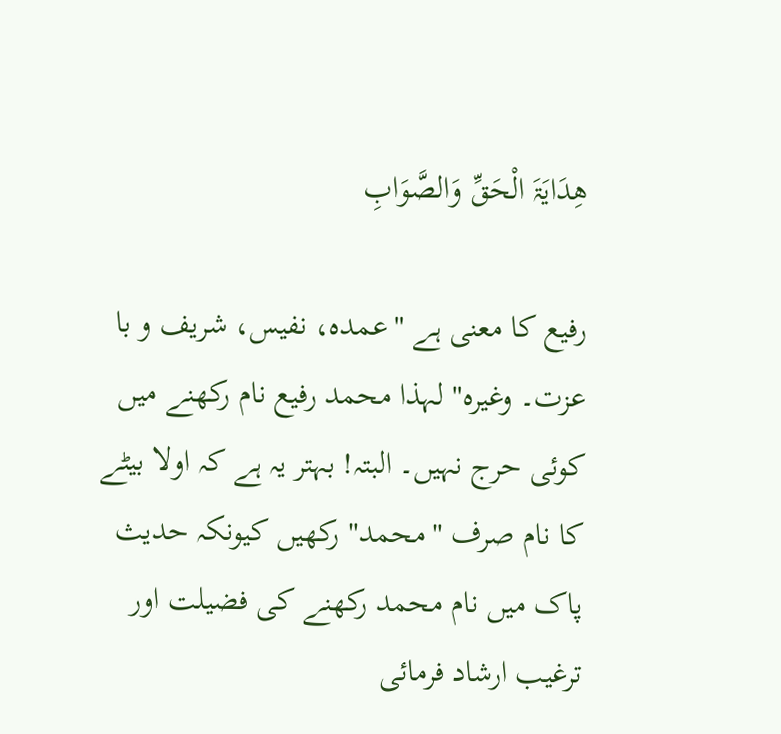ھِدَایَۃَ الْحَقِّ وَالصَّوَابِ

رفیع کا معنی ہے "عمدہ، نفیس، شریف و با عزت۔ وغیرہ" لہذا محمد رفیع نام رکھنے میں کوئی حرج نہیں۔ البتہ! بہتر یہ ہے کہ اولا بیٹے کا نام صرف "محمد" رکھیں کیونکہ حدیث پاک میں نام محمد رکھنے کی فضیلت اور ترغیب ارشاد فرمائی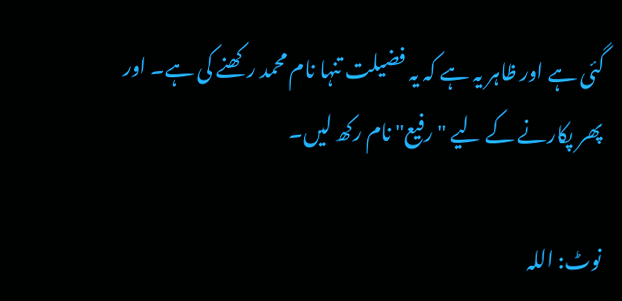گئی ہے اور ظاہر یہ ہے کہ یہ فضیلت تنہا نام محمد رکھنے کی ہے۔ اور پھر پکارنے کے لیے "رفیع" نام رکھ لیں۔

نوٹ: اللہ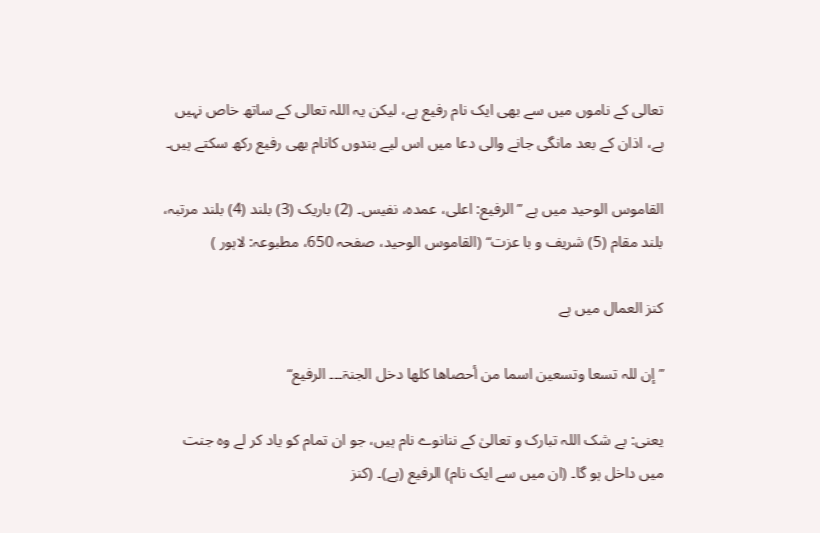تعالی کے ناموں میں سے بھی ایک نام رفیع ہے، لیکن یہ اللہ تعالی کے ساتھ خاص نہیں ہے، اذان کے بعد مانگی جانے والی دعا میں اس لیے بندوں کانام بھی رفیع رکھ سکتے ہیں۔

القاموس الوحید میں ہے ”الرفیع: اعلی، عمدہ، نفیس۔ (2) باریک (3) بلند (4) بلند مرتبہ، بلند مقام (5) شریف و با عزت“ (القاموس الوحید، صفحہ 650، مطبوعہ: لاہور )

کنز العمال میں ہے

”إن للہ تسعا وتسعين اسما من أحصاها كلها دخل الجنۃ۔۔۔ الرفیع“

یعنی: بے شک اللہ تبارک و تعالیٰ کے ننانوے نام ہیں، جو ان تمام کو یاد کر لے وہ جنت میں داخل ہو گا۔ (ان میں سے ایک نام) الرفیع (ہے)۔ (کنز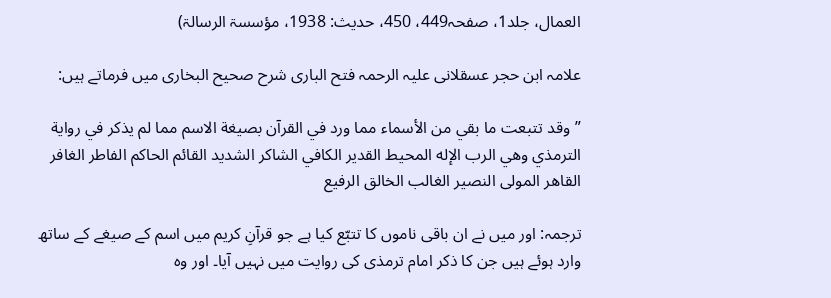العمال، جلد1، صفحہ449، 450، حدیث: 1938، مؤسسۃ الرسالۃ)

علامہ ابن حجر عسقلانی علیہ الرحمہ فتح الباری شرح صحیح البخاری میں فرماتے ہیں:

”وقد تتبعت ما بقي من الأسماء مما ورد في القرآن بصيغة الاسم مما لم يذكر في رواية الترمذي وهي الرب الإله المحيط القدير الكافي الشاكر الشديد القائم الحاكم الفاطر الغافر القاهر المولى النصير الغالب الخالق الرفيع

ترجمہ: اور میں نے ان باقی ناموں کا تتبّع کیا ہے جو قرآنِ کریم میں اسم کے صیغے کے ساتھ وارد ہوئے ہیں جن کا ذکر امام ترمذی کی روایت میں نہیں آیا۔ اور وہ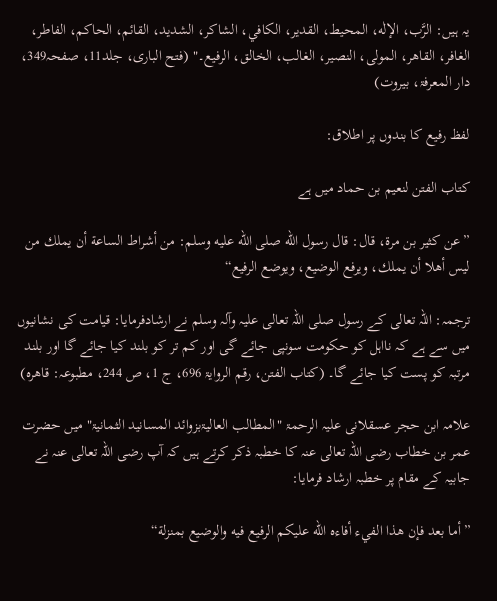یہ ہیں: الرَّب، الإلٰه، المحيط، القدير، الكافي، الشاكر، الشديد، القائم، الحاكم، الفاطر، الغافر، القاهر، المولى، النصير، الغالب، الخالق، الرفيع۔" (فتح الباری، جلد11، صفحہ349، دار المعرفۃ، بیروت)

لفظ رفیع کا بندوں پر اطلاق:

کتاب الفتن لنعیم بن حماد میں ہے

”عن كثير بن مرة، قال: قال رسول الله صلى الله عليه وسلم: من أشراط الساعة أن يملك من ليس أهلا أن يملك، ويرفع الوضيع، ويوضع الرفيع“

ترجمہ: اللہ تعالی کے رسول صلی اللہ تعالی علیہ وآلہ وسلم نے ارشادفرمایا: قیامت کی نشانیوں میں سے ہے کہ نااہل کو حکومت سونپی جائے گی اور کم تر کو بلند کیا جائے گا اور بلند مرتبہ کو پست کیا جائے گا۔ (کتاب الفتن، رقم الروایۃ 696، ج 1، ص 244، مطبوعہ: قاھرہ)

علامہ ابن حجر عسقلانی علیہ الرحمۃ "المطالب العالیۃبزوائد المسانید الثمانیۃ" میں حضرت عمر بن خطاب رضی اللہ تعالی عنہ کا خطبہ ذکر کرتے ہیں کہ آپ رضی اللہ تعالی عنہ نے جابیہ کے مقام پر خطبہ ارشاد فرمایا:

”أما بعد فإن هذا الفيء أفاءه الله عليكم الرفيع فيه والوضيع بمنزلة“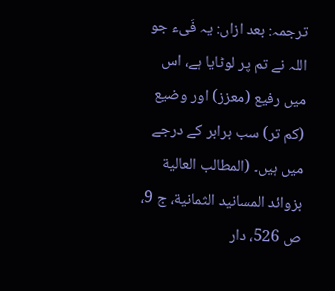ترجمہ: بعد ازاں: یہ فَیء جو اللہ نے تم پر لوٹایا ہے، اس میں رفیع (معزز) اور وضیع (کم تر) سب برابر کے درجے میں ہیں۔ (المطالب العالية بزوائد المسانيد الثمانية، ج 9، ص 526، دار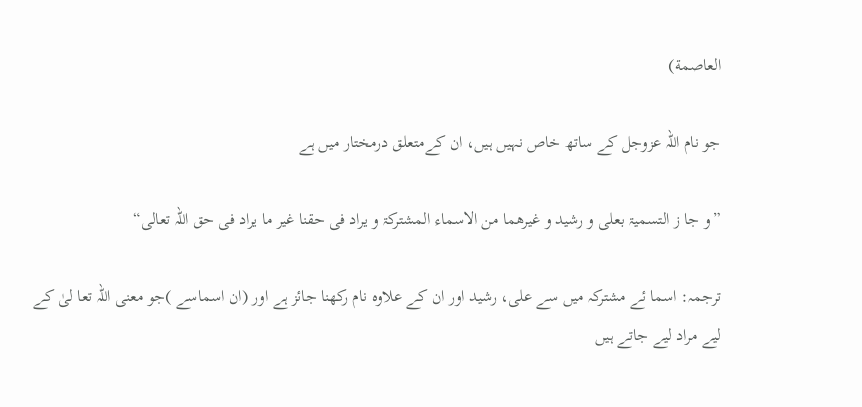العاصمة)

جو نام اللہ عزوجل کے ساتھ خاص نہیں ہیں، ان کےمتعلق درمختار میں ہے

”و جا ز التسمیۃ بعلی و رشید و غیرھما من الاسماء المشترکۃ و یراد فی حقنا غیر ما یراد فی حق اللہ تعالی“

ترجمہ: اسما ئے مشترکہ میں سے علی، رشید اور ان کے علاوہ نام رکھنا جائز ہے اور (ان اسماسے )جو معنی اللہ تعا لیٰ کے لیے مراد لیے جاتے ہیں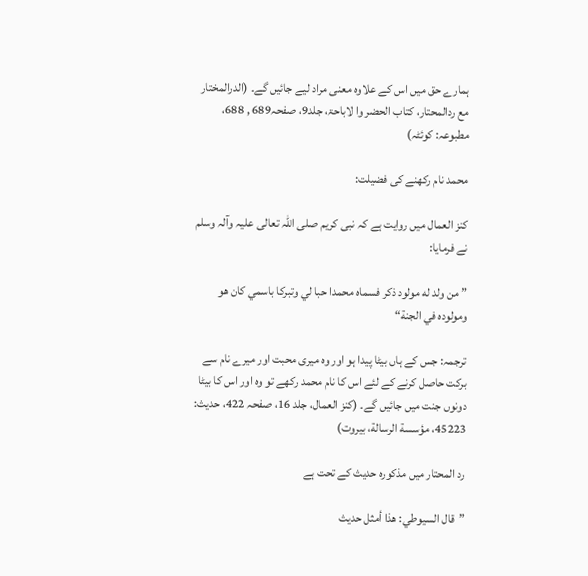ہمارے حق میں اس کے علاوہ معنی مراد لیے جائیں گے۔ (الدرالمختار مع ردالمحتار، کتاب الحضر وا لاباحۃ، جلد9، صفحہ689 , 688، مطبوعہ: کوئٹہ)

محمد نام رکھنے کی فضیلت:

کنز العمال میں روایت ہے کہ نبی کریم صلی اللہ تعالی علیہ وآلہ وسلم نے فرمایا:

” من ولد له مولود ذكر فسماه محمدا حبا لي وتبركا باسمي كان هو ومولوده في الجنة“

ترجمہ: جس کے ہاں بیٹا پیدا ہو اور وہ میری محبت اور میرے نام سے برکت حاصل کرنے کے لئے اس کا نام محمد رکھے تو وہ اور اس کا بیٹا دونوں جنت میں جائیں گے۔ (کنز العمال، جلد 16، صفحہ 422، حدیث: 45223، مؤسسة الرسالة، بیروت)

رد المحتار میں مذکورہ حدیث کے تحت ہے

”قال السيوطي: هذا أمثل حديث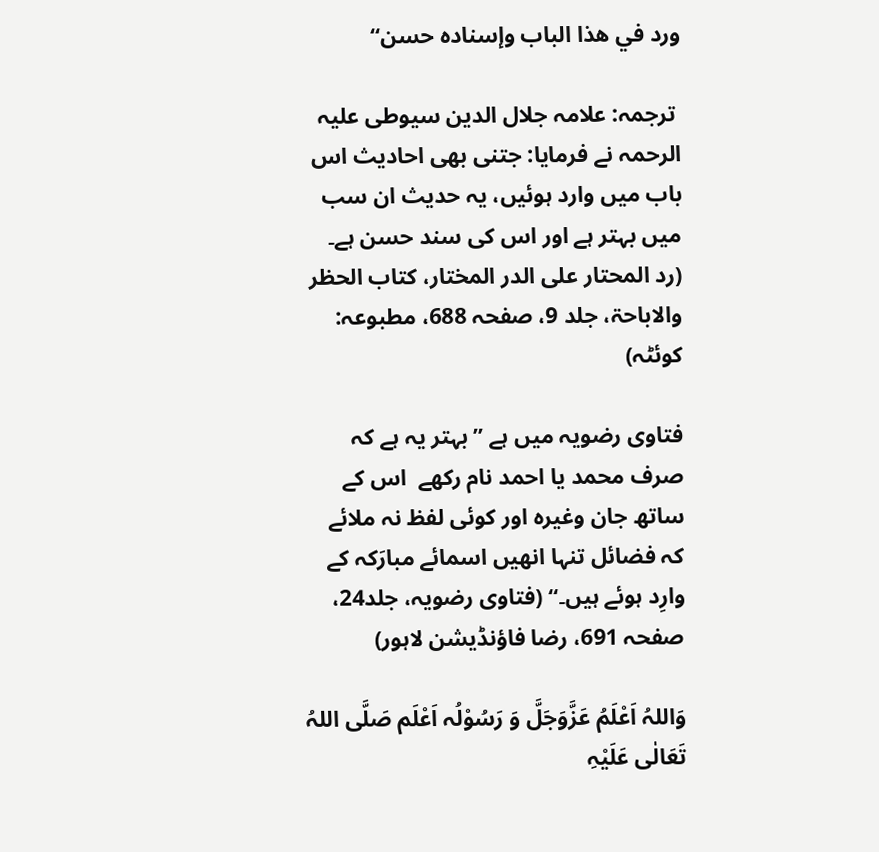ورد في هذا الباب وإسناده حسن“

 ترجمہ: علامہ جلال الدین سیوطی علیہ الرحمہ نے فرمایا: جتنی بھی احادیث اس باب میں وارد ہوئیں، یہ حدیث ان سب میں بہتر ہے اور اس کی سند حسن ہے۔ (رد المحتار علی الدر المختار، کتاب الحظر والاباحۃ، جلد 9، صفحہ 688، مطبوعہ: کوئٹہ)

فتاوی رضویہ میں ہے ”بہتر یہ ہے کہ صرف محمد یا احمد نام رکھے  اس کے ساتھ جان وغیرہ اور کوئی لفظ نہ ملائے کہ فضائل تنہا انھیں اسمائے مبارَکہ کے وارِد ہوئے ہیں۔“ (فتاوی رضویہ، جلد24، صفحہ 691، رضا فاؤنڈیشن لاہور)

وَاللہُ اَعْلَمُ عَزَّوَجَلَّ وَ رَسُوْلُہ اَعْلَم صَلَّی اللہُ تَعَالٰی عَلَیْہِ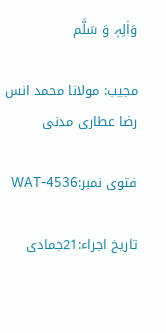وَاٰلِہٖ وَ سَلَّم

مجیب: مولانا محمد انس رضا عطاری مدنی

فتوی نمبر:WAT-4536

تاریخ اجراء:21جمادی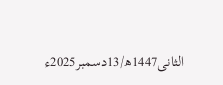الثانی1447ھ/13دسمبر2025ء